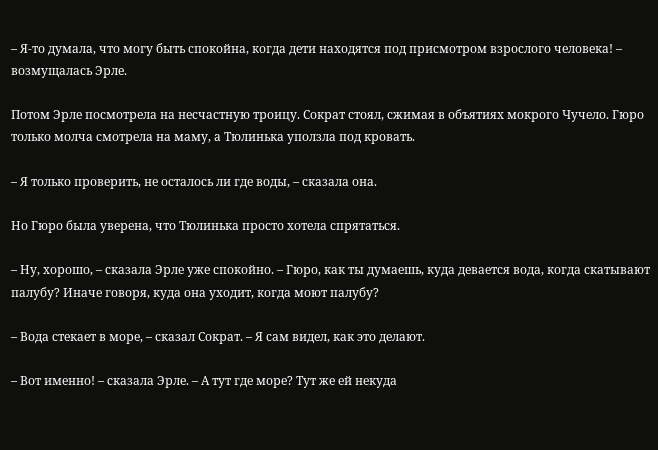– Я-то думала, что могу быть спокойна, когда дети находятся под присмотром взрослого человека! – возмущалась Эрле.

Потом Эрле посмотрела на несчастную троицу. Сократ стоял, сжимая в объятиях мокрого Чучело. Гюро только молча смотрела на маму, а Тюлинька уползла под кровать.

– Я только проверить, не осталось ли где воды, – сказала она.

Но Гюро была уверена, что Тюлинька просто хотела спрятаться.

– Ну, хорошо, – сказала Эрле уже спокойно. – Гюро, как ты думаешь, куда девается вода, когда скатывают палубу? Иначе говоря, куда она уходит, когда моют палубу?

– Вода стекает в море, – сказал Сократ. – Я сам видел, как это делают.

– Вот именно! – сказала Эрле. – А тут где море? Тут же ей некуда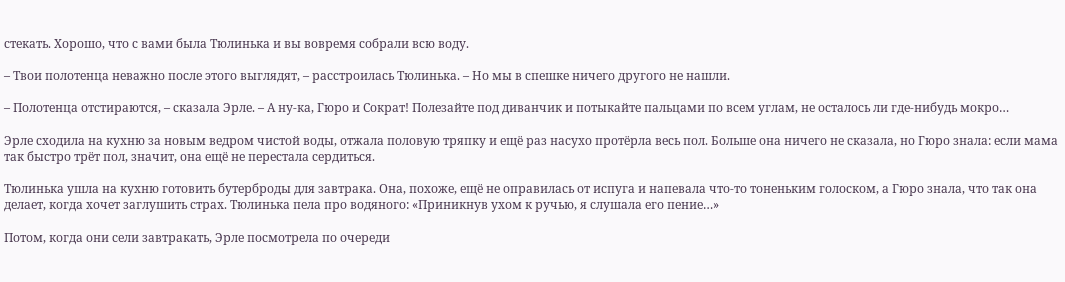стекать. Хорошо, что с вами была Тюлинька и вы вовремя собрали всю воду.

– Твои полотенца неважно после этого выглядят, – расстроилась Тюлинька. – Но мы в спешке ничего другого не нашли.

– Полотенца отстираются, – сказала Эрле. – А ну-ка, Гюро и Сократ! Полезайте под диванчик и потыкайте пальцами по всем углам, не осталось ли где-нибудь мокро…

Эрле сходила на кухню за новым ведром чистой воды, отжала половую тряпку и ещё раз насухо протёрла весь пол. Больше она ничего не сказала, но Гюро знала: если мама так быстро трёт пол, значит, она ещё не перестала сердиться.

Тюлинька ушла на кухню готовить бутерброды для завтрака. Она, похоже, ещё не оправилась от испуга и напевала что-то тоненьким голоском, а Гюро знала, что так она делает, когда хочет заглушить страх. Тюлинька пела про водяного: «Приникнув ухом к ручью, я слушала его пение…»

Потом, когда они сели завтракать, Эрле посмотрела по очереди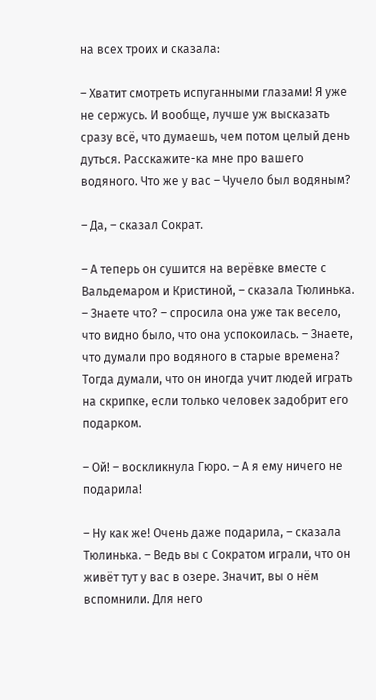на всех троих и сказала:

– Хватит смотреть испуганными глазами! Я уже не сержусь. И вообще, лучше уж высказать сразу всё, что думаешь, чем потом целый день дуться. Расскажите-ка мне про вашего водяного. Что же у вас – Чучело был водяным?

– Да, – сказал Сократ.

– А теперь он сушится на верёвке вместе с Вальдемаром и Кристиной, – сказала Тюлинька. – Знаете что? – спросила она уже так весело, что видно было, что она успокоилась. – Знаете, что думали про водяного в старые времена? Тогда думали, что он иногда учит людей играть на скрипке, если только человек задобрит его подарком.

– Ой! – воскликнула Гюро. – А я ему ничего не подарила!

– Ну как же! Очень даже подарила, – сказала Тюлинька. – Ведь вы с Сократом играли, что он живёт тут у вас в озере. Значит, вы о нём вспомнили. Для него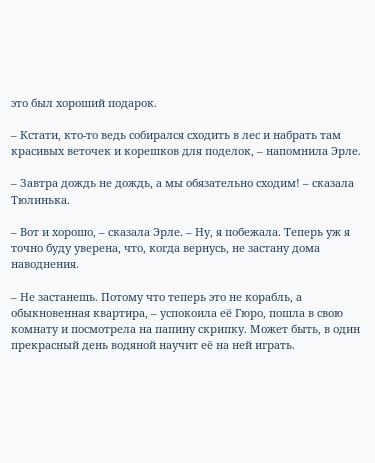это был хороший подарок.

– Кстати, кто-то ведь собирался сходить в лес и набрать там красивых веточек и корешков для поделок, – напомнила Эрле.

– Завтра дождь не дождь, а мы обязательно сходим! – сказала Тюлинька.

– Вот и хорошо, – сказала Эрле. – Ну, я побежала. Теперь уж я точно буду уверена, что, когда вернусь, не застану дома наводнения.

– Не застанешь. Потому что теперь это не корабль, а обыкновенная квартира, – успокоила её Гюро, пошла в свою комнату и посмотрела на папину скрипку. Может быть, в один прекрасный день водяной научит её на ней играть.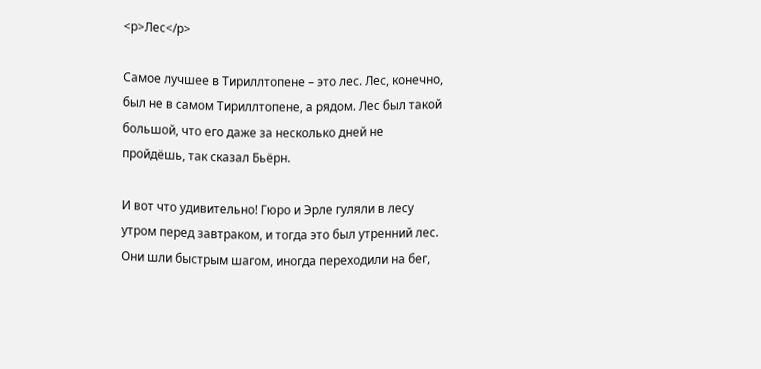<p>Лес</p>

Самое лучшее в Тириллтопене – это лес. Лес, конечно, был не в самом Тириллтопене, а рядом. Лес был такой большой, что его даже за несколько дней не пройдёшь, так сказал Бьёрн.

И вот что удивительно! Гюро и Эрле гуляли в лесу утром перед завтраком, и тогда это был утренний лес. Они шли быстрым шагом, иногда переходили на бег,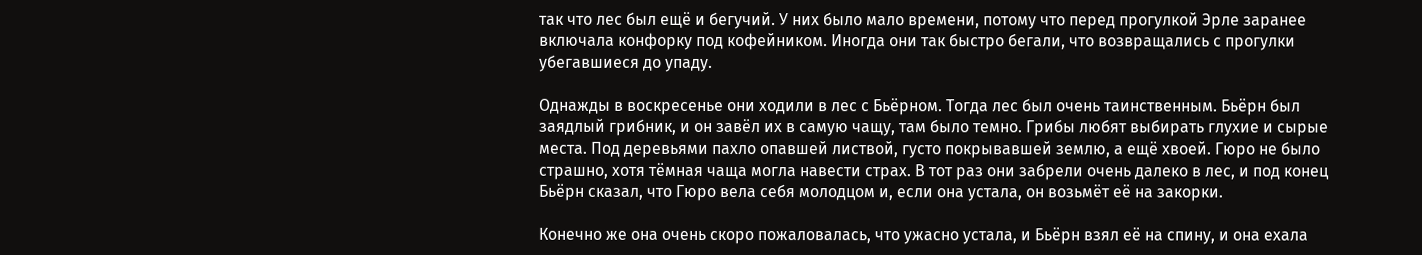так что лес был ещё и бегучий. У них было мало времени, потому что перед прогулкой Эрле заранее включала конфорку под кофейником. Иногда они так быстро бегали, что возвращались с прогулки убегавшиеся до упаду.

Однажды в воскресенье они ходили в лес с Бьёрном. Тогда лес был очень таинственным. Бьёрн был заядлый грибник, и он завёл их в самую чащу, там было темно. Грибы любят выбирать глухие и сырые места. Под деревьями пахло опавшей листвой, густо покрывавшей землю, а ещё хвоей. Гюро не было страшно, хотя тёмная чаща могла навести страх. В тот раз они забрели очень далеко в лес, и под конец Бьёрн сказал, что Гюро вела себя молодцом и, если она устала, он возьмёт её на закорки.

Конечно же она очень скоро пожаловалась, что ужасно устала, и Бьёрн взял её на спину, и она ехала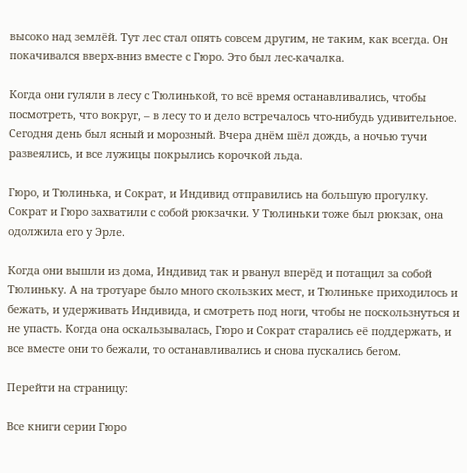высоко над землёй. Тут лес стал опять совсем другим, не таким, как всегда. Он покачивался вверх-вниз вместе с Гюро. Это был лес-качалка.

Когда они гуляли в лесу с Тюлинькой, то всё время останавливались, чтобы посмотреть, что вокруг, – в лесу то и дело встречалось что-нибудь удивительное. Сегодня день был ясный и морозный. Вчера днём шёл дождь, а ночью тучи развеялись, и все лужицы покрылись корочкой льда.

Гюро, и Тюлинька, и Сократ, и Индивид отправились на большую прогулку. Сократ и Гюро захватили с собой рюкзачки. У Тюлиньки тоже был рюкзак, она одолжила его у Эрле.

Когда они вышли из дома, Индивид так и рванул вперёд и потащил за собой Тюлиньку. А на тротуаре было много скользких мест, и Тюлиньке приходилось и бежать, и удерживать Индивида, и смотреть под ноги, чтобы не поскользнуться и не упасть. Когда она оскальзывалась, Гюро и Сократ старались её поддержать, и все вместе они то бежали, то останавливались и снова пускались бегом.

Перейти на страницу:

Все книги серии Гюро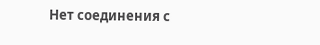Нет соединения с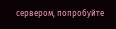сервером, попробуйте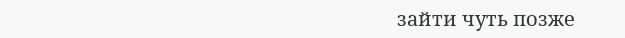зайти чуть позже